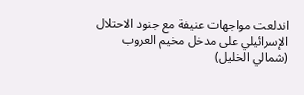اندلعت مواجهات عنيفة مع جنود الاحتلال الإسرائيلي على مدخل مخيم العروب (شمالي الخليل)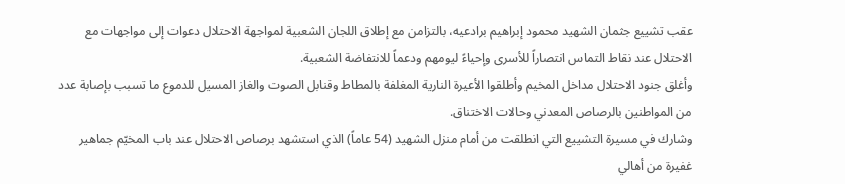عقب تشييع جثمان الشهيد محمود إبراهيم برادعيه، بالتزامن مع إطلاق اللجان الشعبية لمواجهة الاحتلال دعوات إلى مواجهات مع الاحتلال عند نقاط التماس انتصاراً للأسرى وإحياءً ليومهم ودعماً للانتفاضة الشعبية.
وأغلق جنود الاحتلال مداخل المخيم وأطلقوا الأعيرة النارية المغلفة بالمطاط وقنابل الصوت والغاز المسيل للدموع ما تسبب بإصابة عدد من المواطنين بالرصاص المعدني وحالات الاختناق.
وشارك في مسيرة التشييع التي انطلقت من أمام منزل الشهيد (54 عاماً) الذي استشهد برصاص الاحتلال عند باب المخيّم جماهير غفيرة من أهالي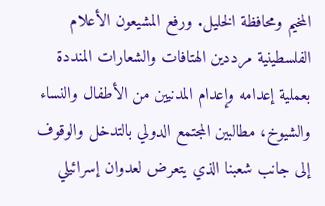المخيم ومحافظة الخليل. ورفع المشيعون الأعلام الفلسطينية مرددين الهتافات والشعارات المنددة بعملية إعدامه وإعدام المدنيين من الأطفال والنساء والشيوخ، مطالبين المجتمع الدولي بالتدخل والوقوف إلى جانب شعبنا الذي يتعرض لعدوان إسرائيلي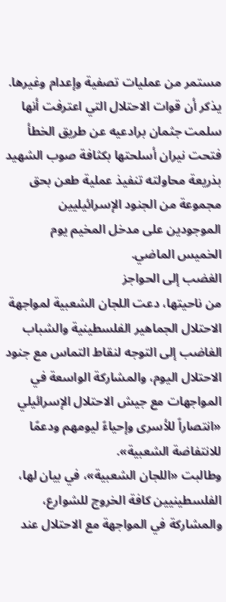مستمر من عمليات تصفية وإعدام وغيرها.
يذكر أن قوات الاحتلال التي اعترفت أنها سلمت جثمان برادعيه عن طريق الخطأ فتحت نيران أسلحتها بكثافة صوب الشهيد بذريعة محاولته تنفيذ عملية طعن بحق مجموعة من الجنود الإسرائيليين الموجودين على مدخل المخيم يوم الخميس الماضي.
الغضب إلى الحواجز
من ناحيتها، دعت اللجان الشعبية لمواجهة الاحتلال الجماهير الفلسطينية والشباب الغاضب إلى التوجه لنقاط التماس مع جنود الاحتلال اليوم، والمشاركة الواسعة في المواجهات مع جيش الاحتلال الإسرائيلي «انتصاراً للأسرى وإحياءً ليومهم ودعمًا للانتفاضة الشعبية».
وطالبت «اللجان الشعبية»، في بيان لها، الفلسطينيين كافة الخروج للشوارع، والمشاركة في المواجهة مع الاحتلال عند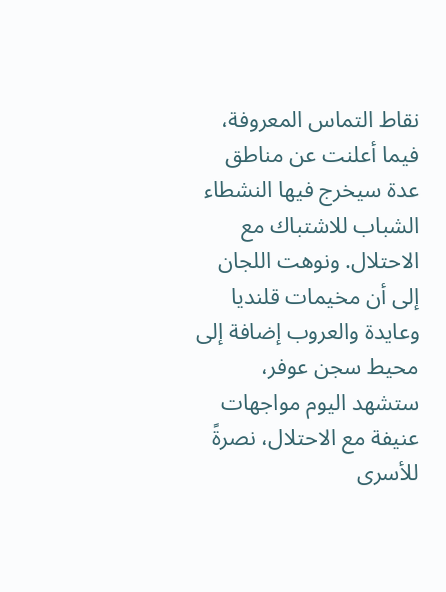نقاط التماس المعروفة، فيما أعلنت عن مناطق عدة سيخرج فيها النشطاء الشباب للاشتباك مع الاحتلال. ونوهت اللجان إلى أن مخيمات قلنديا وعايدة والعروب إضافة إلى محيط سجن عوفر، ستشهد اليوم مواجهات عنيفة مع الاحتلال، نصرةً للأسرى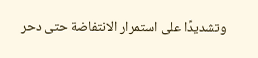وتشديدًا على استمرار الانتفاضة حتى دحر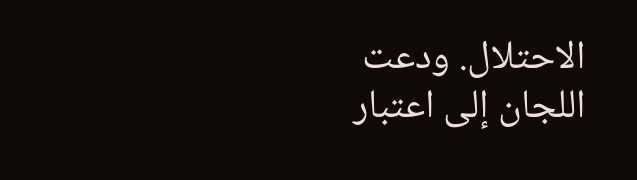الاحتلال. ودعت اللجان إلى اعتبار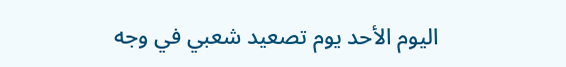اليوم الأحد يوم تصعيد شعبي في وجه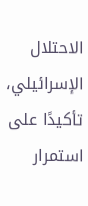الاحتلال الإسرائيلي، تأكيدًا على استمرار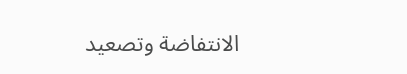الانتفاضة وتصعيد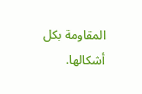المقاومة بكل أشكالها.